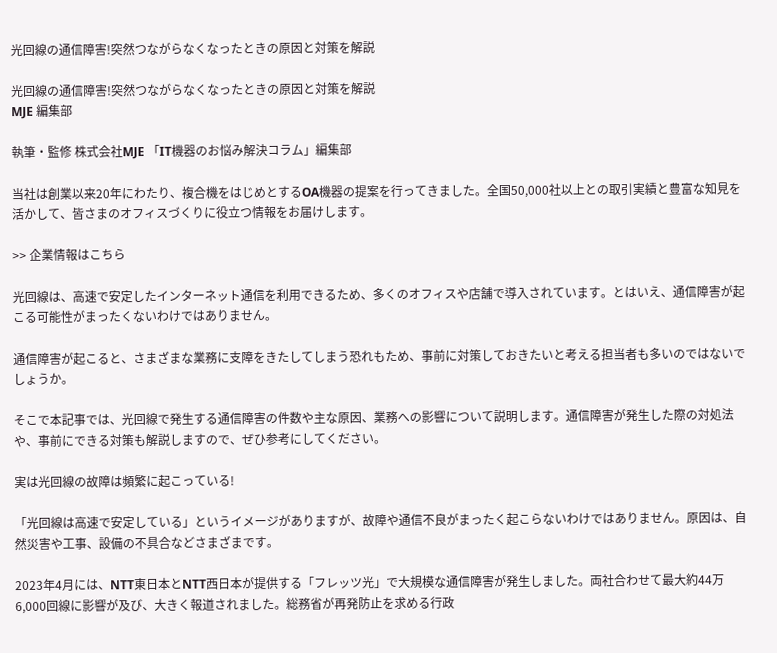光回線の通信障害!突然つながらなくなったときの原因と対策を解説

光回線の通信障害!突然つながらなくなったときの原因と対策を解説
MJE 編集部

執筆・監修 株式会社MJE 「IT機器のお悩み解決コラム」編集部

当社は創業以来20年にわたり、複合機をはじめとするOA機器の提案を行ってきました。全国50,000社以上との取引実績と豊富な知見を活かして、皆さまのオフィスづくりに役立つ情報をお届けします。

>> 企業情報はこちら

光回線は、高速で安定したインターネット通信を利用できるため、多くのオフィスや店舗で導入されています。とはいえ、通信障害が起こる可能性がまったくないわけではありません。

通信障害が起こると、さまざまな業務に支障をきたしてしまう恐れもため、事前に対策しておきたいと考える担当者も多いのではないでしょうか。

そこで本記事では、光回線で発生する通信障害の件数や主な原因、業務への影響について説明します。通信障害が発生した際の対処法や、事前にできる対策も解説しますので、ぜひ参考にしてください。

実は光回線の故障は頻繁に起こっている!

「光回線は高速で安定している」というイメージがありますが、故障や通信不良がまったく起こらないわけではありません。原因は、自然災害や工事、設備の不具合などさまざまです。

2023年4月には、NTT東日本とNTT西日本が提供する「フレッツ光」で大規模な通信障害が発生しました。両社合わせて最大約44万6,000回線に影響が及び、大きく報道されました。総務省が再発防止を求める行政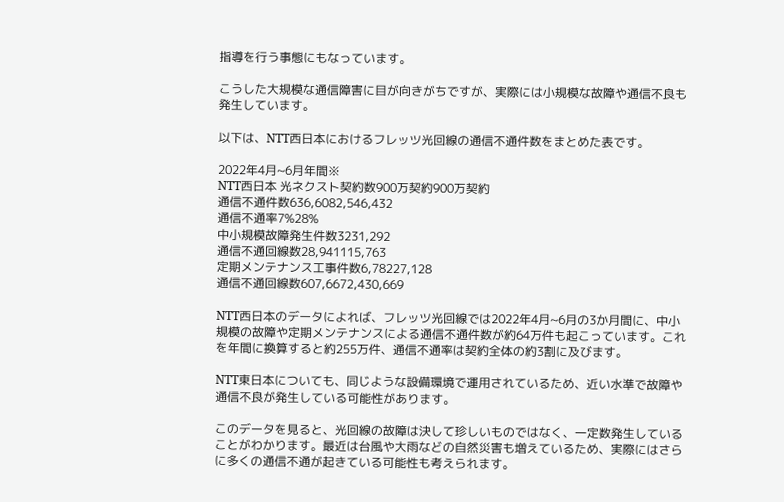指導を行う事態にもなっています。

こうした大規模な通信障害に目が向きがちですが、実際には小規模な故障や通信不良も発生しています。

以下は、NTT西日本におけるフレッツ光回線の通信不通件数をまとめた表です。

2022年4月~6月年間※
NTT西日本 光ネクスト契約数900万契約900万契約
通信不通件数636,6082,546,432
通信不通率7%28%
中小規模故障発生件数3231,292
通信不通回線数28,941115,763
定期メンテナンス工事件数6,78227,128
通信不通回線数607,6672,430,669

NTT西日本のデータによれば、フレッツ光回線では2022年4月~6月の3か月間に、中小規模の故障や定期メンテナンスによる通信不通件数が約64万件も起こっています。これを年間に換算すると約255万件、通信不通率は契約全体の約3割に及びます。

NTT東日本についても、同じような設備環境で運用されているため、近い水準で故障や通信不良が発生している可能性があります。

このデータを見ると、光回線の故障は決して珍しいものではなく、一定数発生していることがわかります。最近は台風や大雨などの自然災害も増えているため、実際にはさらに多くの通信不通が起きている可能性も考えられます。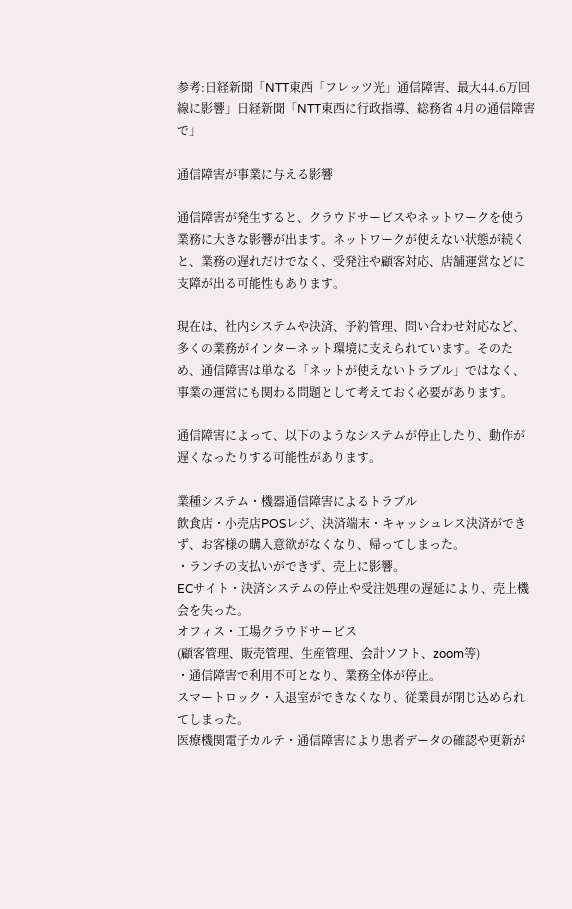参考:日経新聞「NTT東西「フレッツ光」通信障害、最大44.6万回線に影響」日経新聞「NTT東西に行政指導、総務省 4月の通信障害で」

通信障害が事業に与える影響

通信障害が発生すると、クラウドサービスやネットワークを使う業務に大きな影響が出ます。ネットワークが使えない状態が続くと、業務の遅れだけでなく、受発注や顧客対応、店舗運営などに支障が出る可能性もあります。

現在は、社内システムや決済、予約管理、問い合わせ対応など、多くの業務がインターネット環境に支えられています。そのため、通信障害は単なる「ネットが使えないトラブル」ではなく、事業の運営にも関わる問題として考えておく必要があります。

通信障害によって、以下のようなシステムが停止したり、動作が遅くなったりする可能性があります。

業種システム・機器通信障害によるトラブル
飲食店・小売店POSレジ、決済端末・キャッシュレス決済ができず、お客様の購入意欲がなくなり、帰ってしまった。
・ランチの支払いができず、売上に影響。
ECサイト・決済システムの停止や受注処理の遅延により、売上機会を失った。
オフィス・工場クラウドサービス
(顧客管理、販売管理、生産管理、会計ソフト、zoom等)
・通信障害で利用不可となり、業務全体が停止。
スマートロック・入退室ができなくなり、従業員が閉じ込められてしまった。
医療機関電子カルテ・通信障害により患者データの確認や更新が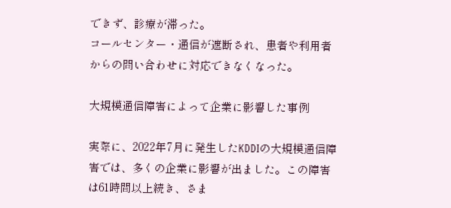できず、診療が滞った。
コールセンター・通信が遮断され、患者や利用者からの問い合わせに対応できなくなった。

大規模通信障害によって企業に影響した事例

実際に、2022年7月に発生したKDDIの大規模通信障害では、多くの企業に影響が出ました。この障害は61時間以上続き、さま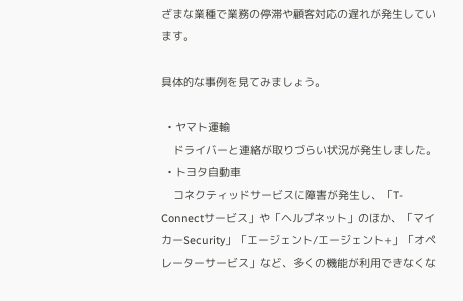ざまな業種で業務の停滞や顧客対応の遅れが発生しています。

具体的な事例を見てみましょう。

  • ヤマト運輸
    ドライバーと連絡が取りづらい状況が発生しました。
  • トヨタ自動車
    コネクティッドサービスに障害が発生し、「T-Connectサービス」や「ヘルプネット」のほか、「マイカーSecurity」「エージェント/エージェント+」「オペレーターサービス」など、多くの機能が利用できなくな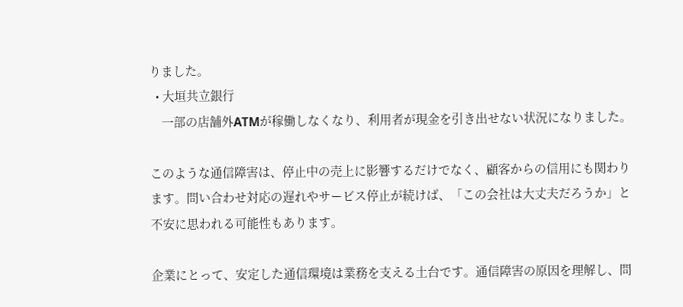りました。
  • 大垣共立銀行
    一部の店舗外ATMが稼働しなくなり、利用者が現金を引き出せない状況になりました。

このような通信障害は、停止中の売上に影響するだけでなく、顧客からの信用にも関わります。問い合わせ対応の遅れやサービス停止が続けば、「この会社は大丈夫だろうか」と不安に思われる可能性もあります。

企業にとって、安定した通信環境は業務を支える土台です。通信障害の原因を理解し、問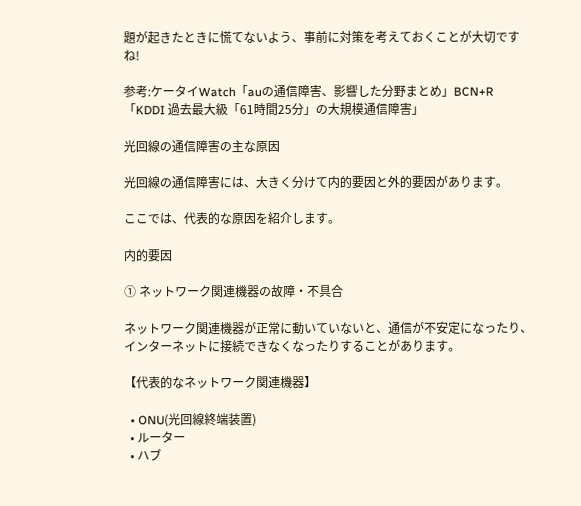題が起きたときに慌てないよう、事前に対策を考えておくことが大切ですね!

参考:ケータイWatch「auの通信障害、影響した分野まとめ」BCN+R「KDDI 過去最大級「61時間25分」の大規模通信障害」

光回線の通信障害の主な原因

光回線の通信障害には、大きく分けて内的要因と外的要因があります。

ここでは、代表的な原因を紹介します。

内的要因

① ネットワーク関連機器の故障・不具合

ネットワーク関連機器が正常に動いていないと、通信が不安定になったり、インターネットに接続できなくなったりすることがあります。

【代表的なネットワーク関連機器】

  • ONU(光回線終端装置)
  • ルーター
  • ハブ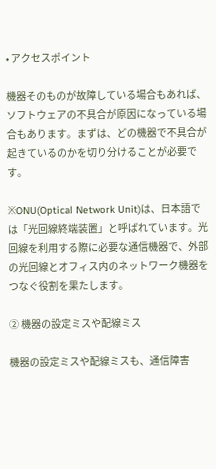• アクセスポイント

機器そのものが故障している場合もあれば、ソフトウェアの不具合が原因になっている場合もあります。まずは、どの機器で不具合が起きているのかを切り分けることが必要です。

※ONU(Optical Network Unit)は、日本語では「光回線終端装置」と呼ばれています。光回線を利用する際に必要な通信機器で、外部の光回線とオフィス内のネットワーク機器をつなぐ役割を果たします。

② 機器の設定ミスや配線ミス

機器の設定ミスや配線ミスも、通信障害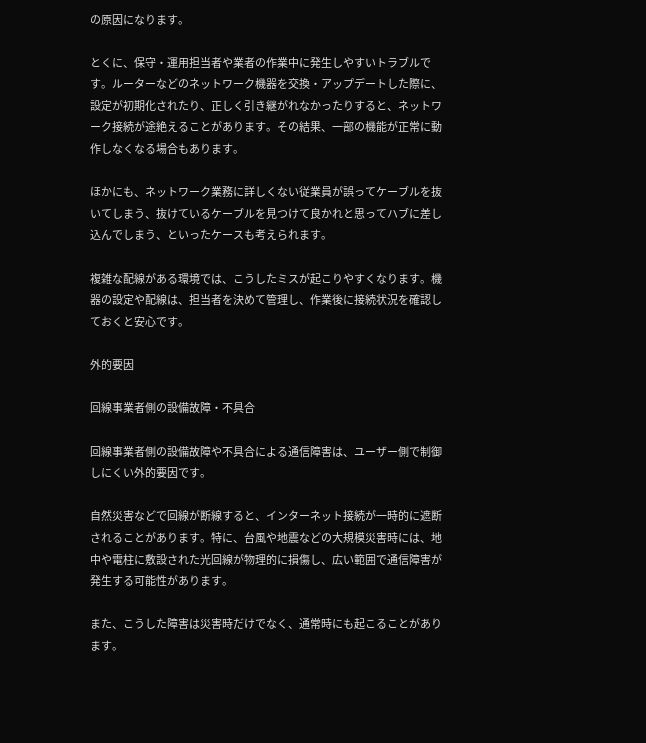の原因になります。

とくに、保守・運用担当者や業者の作業中に発生しやすいトラブルです。ルーターなどのネットワーク機器を交換・アップデートした際に、設定が初期化されたり、正しく引き継がれなかったりすると、ネットワーク接続が途絶えることがあります。その結果、一部の機能が正常に動作しなくなる場合もあります。

ほかにも、ネットワーク業務に詳しくない従業員が誤ってケーブルを抜いてしまう、抜けているケーブルを見つけて良かれと思ってハブに差し込んでしまう、といったケースも考えられます。

複雑な配線がある環境では、こうしたミスが起こりやすくなります。機器の設定や配線は、担当者を決めて管理し、作業後に接続状況を確認しておくと安心です。

外的要因

回線事業者側の設備故障・不具合

回線事業者側の設備故障や不具合による通信障害は、ユーザー側で制御しにくい外的要因です。

自然災害などで回線が断線すると、インターネット接続が一時的に遮断されることがあります。特に、台風や地震などの大規模災害時には、地中や電柱に敷設された光回線が物理的に損傷し、広い範囲で通信障害が発生する可能性があります。

また、こうした障害は災害時だけでなく、通常時にも起こることがあります。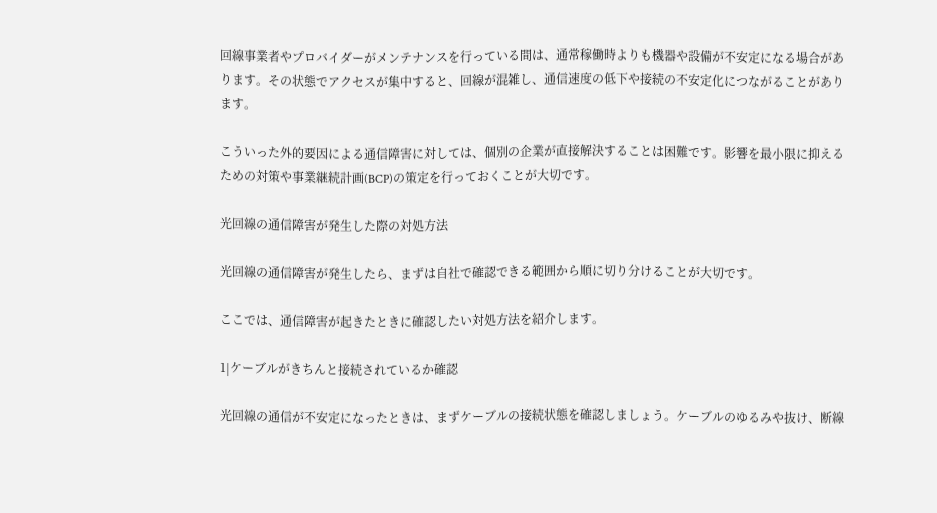回線事業者やプロバイダーがメンテナンスを行っている間は、通常稼働時よりも機器や設備が不安定になる場合があります。その状態でアクセスが集中すると、回線が混雑し、通信速度の低下や接続の不安定化につながることがあります。

こういった外的要因による通信障害に対しては、個別の企業が直接解決することは困難です。影響を最小限に抑えるための対策や事業継続計画(BCP)の策定を行っておくことが大切です。

光回線の通信障害が発生した際の対処方法

光回線の通信障害が発生したら、まずは自社で確認できる範囲から順に切り分けることが大切です。

ここでは、通信障害が起きたときに確認したい対処方法を紹介します。

1|ケーブルがきちんと接続されているか確認

光回線の通信が不安定になったときは、まずケーブルの接続状態を確認しましょう。ケーブルのゆるみや抜け、断線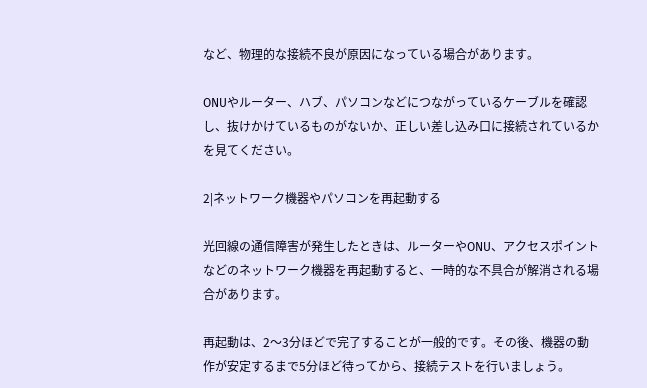など、物理的な接続不良が原因になっている場合があります。

ONUやルーター、ハブ、パソコンなどにつながっているケーブルを確認し、抜けかけているものがないか、正しい差し込み口に接続されているかを見てください。

2|ネットワーク機器やパソコンを再起動する

光回線の通信障害が発生したときは、ルーターやONU、アクセスポイントなどのネットワーク機器を再起動すると、一時的な不具合が解消される場合があります。

再起動は、2〜3分ほどで完了することが一般的です。その後、機器の動作が安定するまで5分ほど待ってから、接続テストを行いましょう。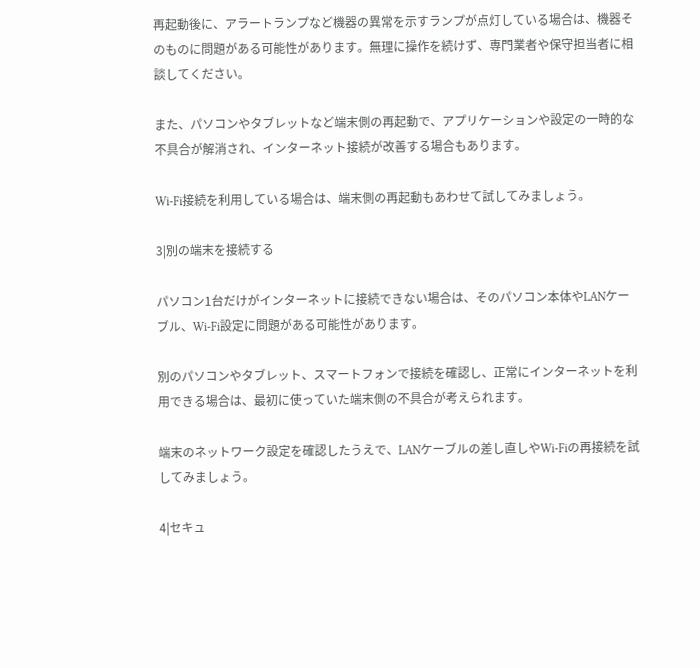再起動後に、アラートランプなど機器の異常を示すランプが点灯している場合は、機器そのものに問題がある可能性があります。無理に操作を続けず、専門業者や保守担当者に相談してください。

また、パソコンやタブレットなど端末側の再起動で、アプリケーションや設定の一時的な不具合が解消され、インターネット接続が改善する場合もあります。

Wi-Fi接続を利用している場合は、端末側の再起動もあわせて試してみましょう。

3|別の端末を接続する

パソコン1台だけがインターネットに接続できない場合は、そのパソコン本体やLANケーブル、Wi-Fi設定に問題がある可能性があります。

別のパソコンやタブレット、スマートフォンで接続を確認し、正常にインターネットを利用できる場合は、最初に使っていた端末側の不具合が考えられます。

端末のネットワーク設定を確認したうえで、LANケーブルの差し直しやWi-Fiの再接続を試してみましょう。

4|セキュ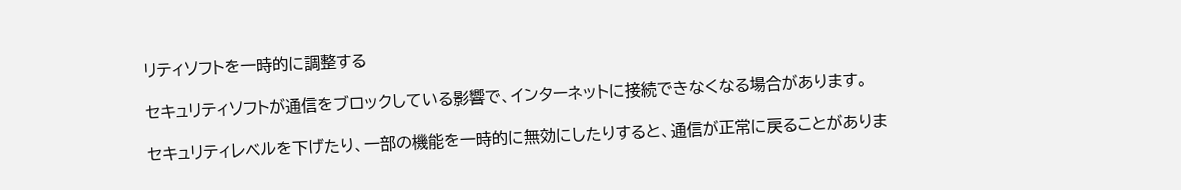リティソフトを一時的に調整する

セキュリティソフトが通信をブロックしている影響で、インターネットに接続できなくなる場合があります。

セキュリティレベルを下げたり、一部の機能を一時的に無効にしたりすると、通信が正常に戻ることがありま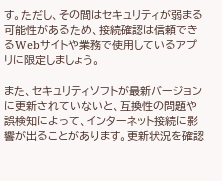す。ただし、その間はセキュリティが弱まる可能性があるため、接続確認は信頼できるWebサイトや業務で使用しているアプリに限定しましょう。

また、セキュリティソフトが最新バージョンに更新されていないと、互換性の問題や誤検知によって、インターネット接続に影響が出ることがあります。更新状況を確認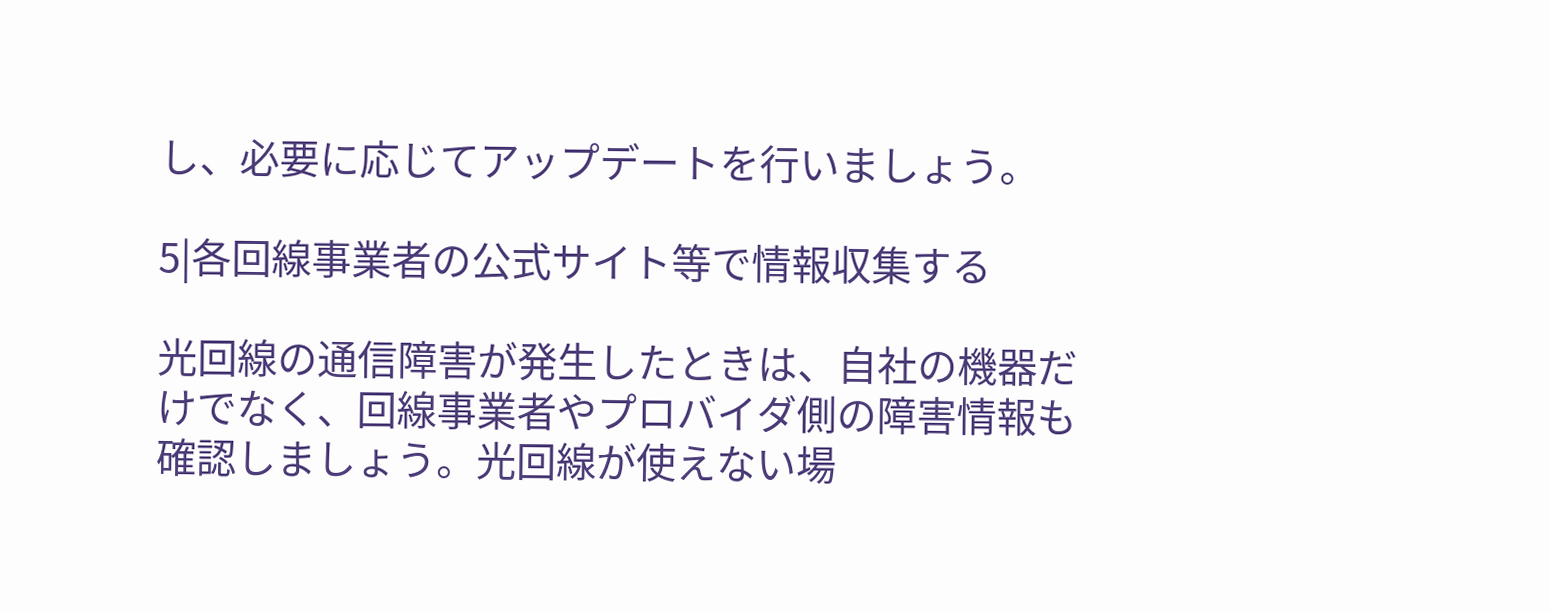し、必要に応じてアップデートを行いましょう。

5|各回線事業者の公式サイト等で情報収集する

光回線の通信障害が発生したときは、自社の機器だけでなく、回線事業者やプロバイダ側の障害情報も確認しましょう。光回線が使えない場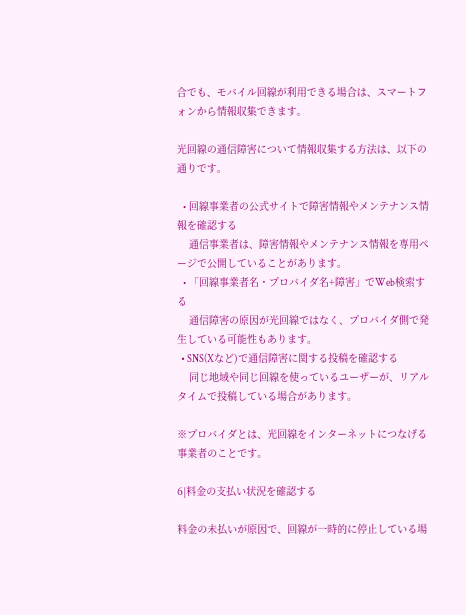合でも、モバイル回線が利用できる場合は、スマートフォンから情報収集できます。

光回線の通信障害について情報収集する方法は、以下の通りです。

  • 回線事業者の公式サイトで障害情報やメンテナンス情報を確認する
    通信事業者は、障害情報やメンテナンス情報を専用ページで公開していることがあります。
  • 「回線事業者名・プロバイダ名+障害」でWeb検索する
    通信障害の原因が光回線ではなく、プロバイダ側で発生している可能性もあります。
  • SNS(Xなど)で通信障害に関する投稿を確認する
    同じ地域や同じ回線を使っているユーザーが、リアルタイムで投稿している場合があります。

※プロバイダとは、光回線をインターネットにつなげる事業者のことです。

6|料金の支払い状況を確認する

料金の未払いが原因で、回線が一時的に停止している場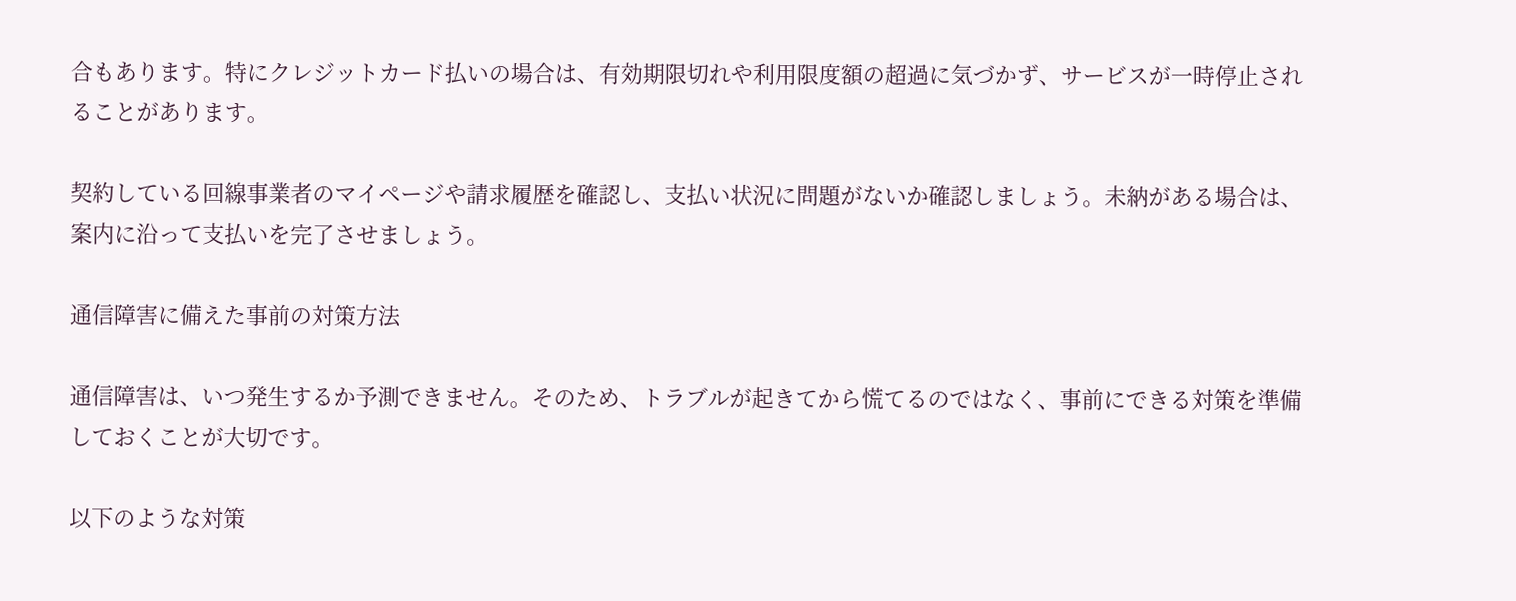合もあります。特にクレジットカード払いの場合は、有効期限切れや利用限度額の超過に気づかず、サービスが一時停止されることがあります。

契約している回線事業者のマイページや請求履歴を確認し、支払い状況に問題がないか確認しましょう。未納がある場合は、案内に沿って支払いを完了させましょう。

通信障害に備えた事前の対策方法

通信障害は、いつ発生するか予測できません。そのため、トラブルが起きてから慌てるのではなく、事前にできる対策を準備しておくことが大切です。

以下のような対策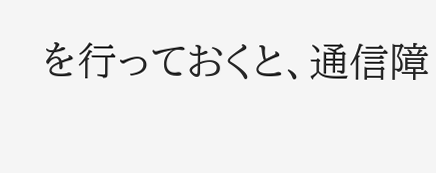を行っておくと、通信障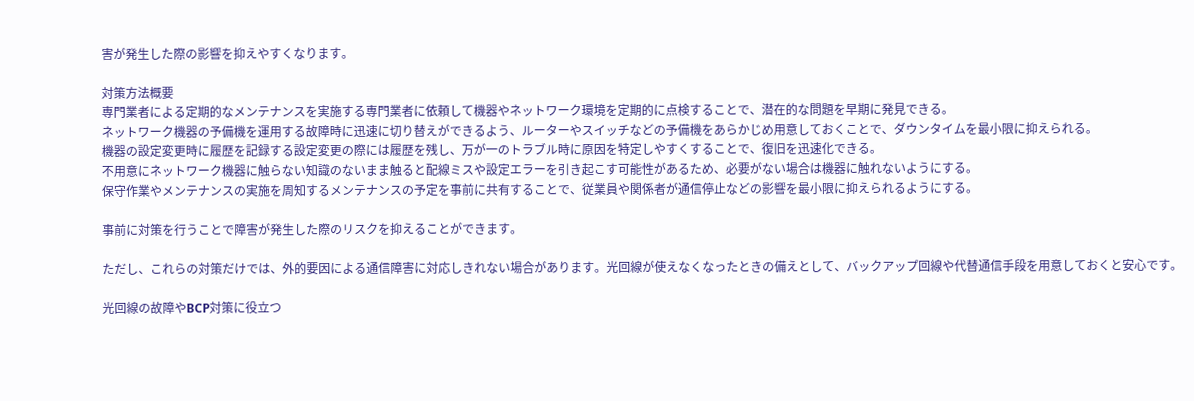害が発生した際の影響を抑えやすくなります。

対策方法概要
専門業者による定期的なメンテナンスを実施する専門業者に依頼して機器やネットワーク環境を定期的に点検することで、潜在的な問題を早期に発見できる。
ネットワーク機器の予備機を運用する故障時に迅速に切り替えができるよう、ルーターやスイッチなどの予備機をあらかじめ用意しておくことで、ダウンタイムを最小限に抑えられる。
機器の設定変更時に履歴を記録する設定変更の際には履歴を残し、万が一のトラブル時に原因を特定しやすくすることで、復旧を迅速化できる。
不用意にネットワーク機器に触らない知識のないまま触ると配線ミスや設定エラーを引き起こす可能性があるため、必要がない場合は機器に触れないようにする。
保守作業やメンテナンスの実施を周知するメンテナンスの予定を事前に共有することで、従業員や関係者が通信停止などの影響を最小限に抑えられるようにする。

事前に対策を行うことで障害が発生した際のリスクを抑えることができます。

ただし、これらの対策だけでは、外的要因による通信障害に対応しきれない場合があります。光回線が使えなくなったときの備えとして、バックアップ回線や代替通信手段を用意しておくと安心です。

光回線の故障やBCP対策に役立つ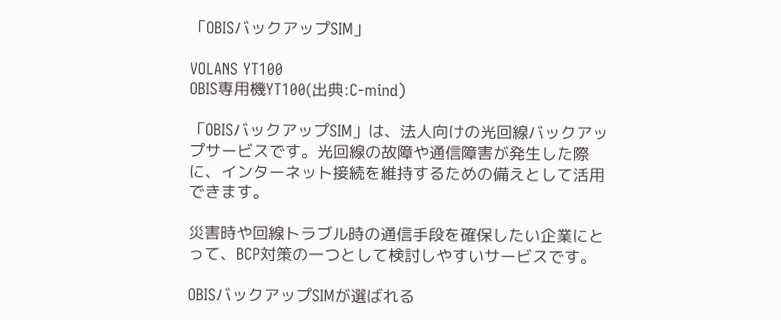「OBISバックアップSIM」

VOLANS YT100
OBIS専用機YT100(出典:C-mind)

「OBISバックアップSIM」は、法人向けの光回線バックアップサービスです。光回線の故障や通信障害が発生した際に、インターネット接続を維持するための備えとして活用できます。

災害時や回線トラブル時の通信手段を確保したい企業にとって、BCP対策の一つとして検討しやすいサービスです。

OBISバックアップSIMが選ばれる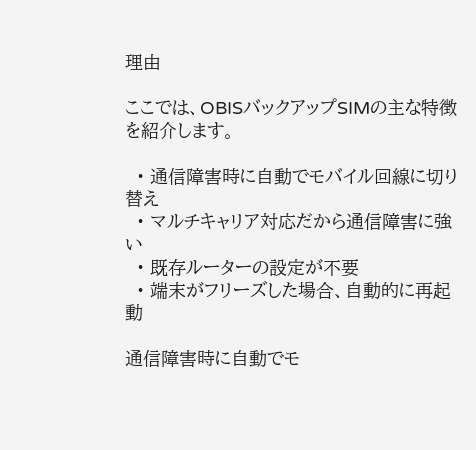理由

ここでは、OBISバックアップSIMの主な特徴を紹介します。

  • 通信障害時に自動でモバイル回線に切り替え
  • マルチキャリア対応だから通信障害に強い
  • 既存ルーターの設定が不要
  • 端末がフリーズした場合、自動的に再起動

通信障害時に自動でモ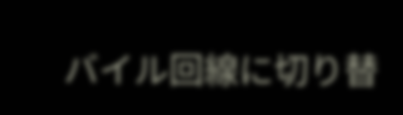バイル回線に切り替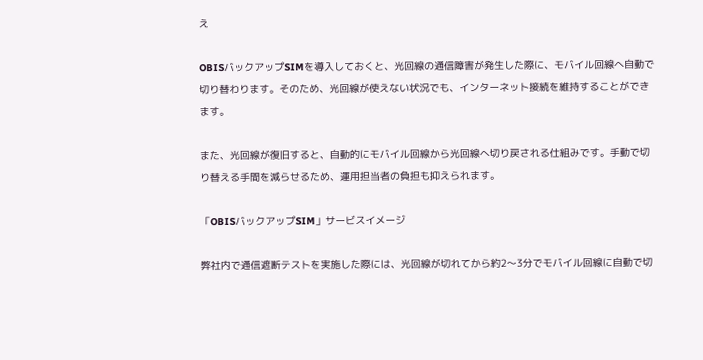え

OBISバックアップSIMを導入しておくと、光回線の通信障害が発生した際に、モバイル回線へ自動で切り替わります。そのため、光回線が使えない状況でも、インターネット接続を維持することができます。

また、光回線が復旧すると、自動的にモバイル回線から光回線へ切り戻される仕組みです。手動で切り替える手間を減らせるため、運用担当者の負担も抑えられます。

「OBISバックアップSIM」サービスイメージ

弊社内で通信遮断テストを実施した際には、光回線が切れてから約2〜3分でモバイル回線に自動で切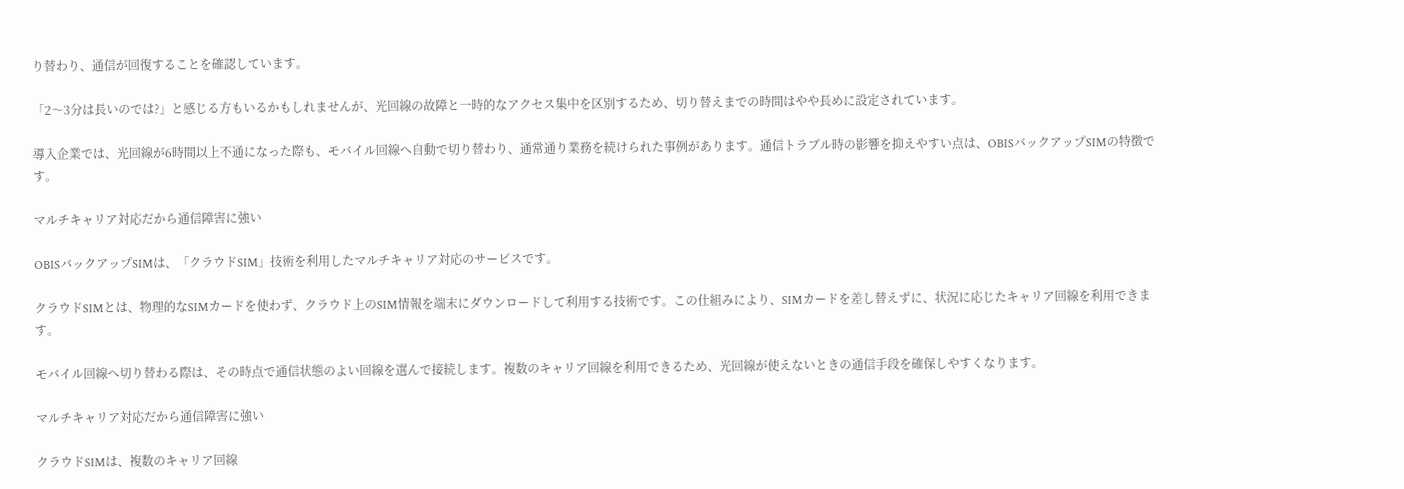り替わり、通信が回復することを確認しています。

「2〜3分は長いのでは?」と感じる方もいるかもしれませんが、光回線の故障と一時的なアクセス集中を区別するため、切り替えまでの時間はやや長めに設定されています。

導入企業では、光回線が6時間以上不通になった際も、モバイル回線へ自動で切り替わり、通常通り業務を続けられた事例があります。通信トラブル時の影響を抑えやすい点は、OBISバックアップSIMの特徴です。

マルチキャリア対応だから通信障害に強い

OBISバックアップSIMは、「クラウドSIM」技術を利用したマルチキャリア対応のサービスです。

クラウドSIMとは、物理的なSIMカードを使わず、クラウド上のSIM情報を端末にダウンロードして利用する技術です。この仕組みにより、SIMカードを差し替えずに、状況に応じたキャリア回線を利用できます。

モバイル回線へ切り替わる際は、その時点で通信状態のよい回線を選んで接続します。複数のキャリア回線を利用できるため、光回線が使えないときの通信手段を確保しやすくなります。

マルチキャリア対応だから通信障害に強い

クラウドSIMは、複数のキャリア回線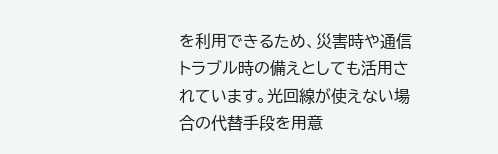を利用できるため、災害時や通信トラブル時の備えとしても活用されています。光回線が使えない場合の代替手段を用意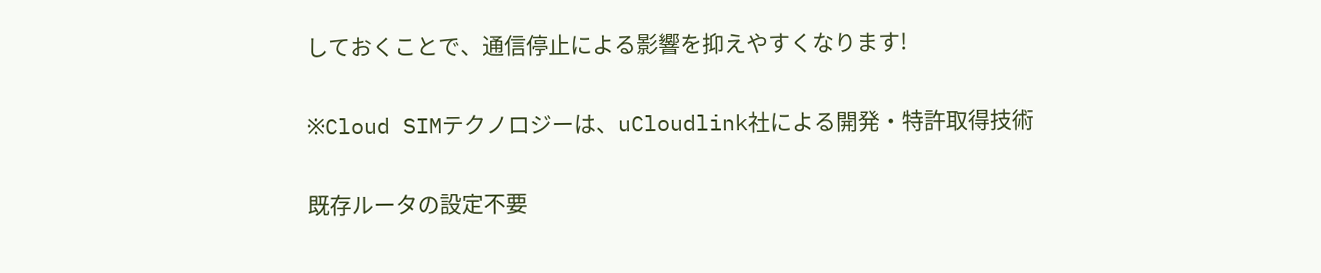しておくことで、通信停止による影響を抑えやすくなります!

※Cloud SIMテクノロジーは、uCloudlink社による開発・特許取得技術

既存ルータの設定不要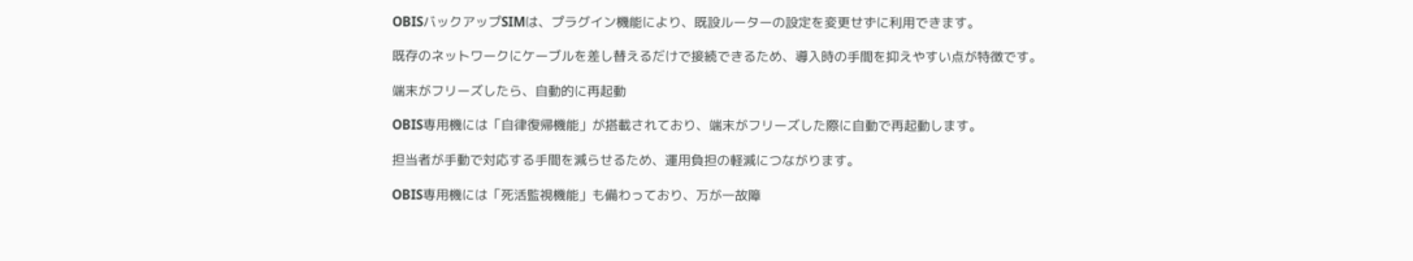OBISバックアップSIMは、プラグイン機能により、既設ルーターの設定を変更せずに利用できます。

既存のネットワークにケーブルを差し替えるだけで接続できるため、導入時の手間を抑えやすい点が特徴です。

端末がフリーズしたら、自動的に再起動

OBIS専用機には「自律復帰機能」が搭載されており、端末がフリーズした際に自動で再起動します。

担当者が手動で対応する手間を減らせるため、運用負担の軽減につながります。

OBIS専用機には「死活監視機能」も備わっており、万が一故障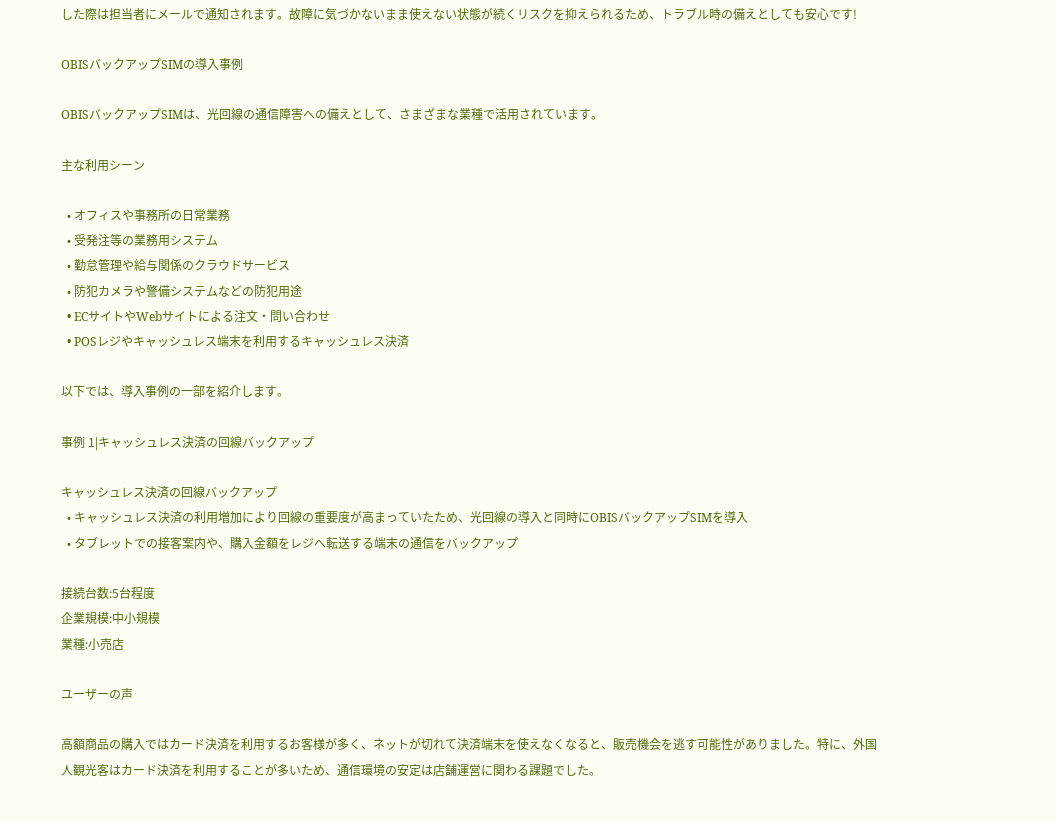した際は担当者にメールで通知されます。故障に気づかないまま使えない状態が続くリスクを抑えられるため、トラブル時の備えとしても安心です!

OBISバックアップSIMの導入事例

OBISバックアップSIMは、光回線の通信障害への備えとして、さまざまな業種で活用されています。

主な利用シーン

  • オフィスや事務所の日常業務
  • 受発注等の業務用システム
  • 勤怠管理や給与関係のクラウドサービス
  • 防犯カメラや警備システムなどの防犯用途
  • ECサイトやWebサイトによる注文・問い合わせ
  • POSレジやキャッシュレス端末を利用するキャッシュレス決済

以下では、導入事例の一部を紹介します。

事例 1|キャッシュレス決済の回線バックアップ

キャッシュレス決済の回線バックアップ
  • キャッシュレス決済の利用増加により回線の重要度が高まっていたため、光回線の導入と同時にOBISバックアップSIMを導入
  • タブレットでの接客案内や、購入金額をレジへ転送する端末の通信をバックアップ

接続台数:5台程度
企業規模:中小規模
業種:小売店

ユーザーの声

高額商品の購入ではカード決済を利用するお客様が多く、ネットが切れて決済端末を使えなくなると、販売機会を逃す可能性がありました。特に、外国人観光客はカード決済を利用することが多いため、通信環境の安定は店舗運営に関わる課題でした。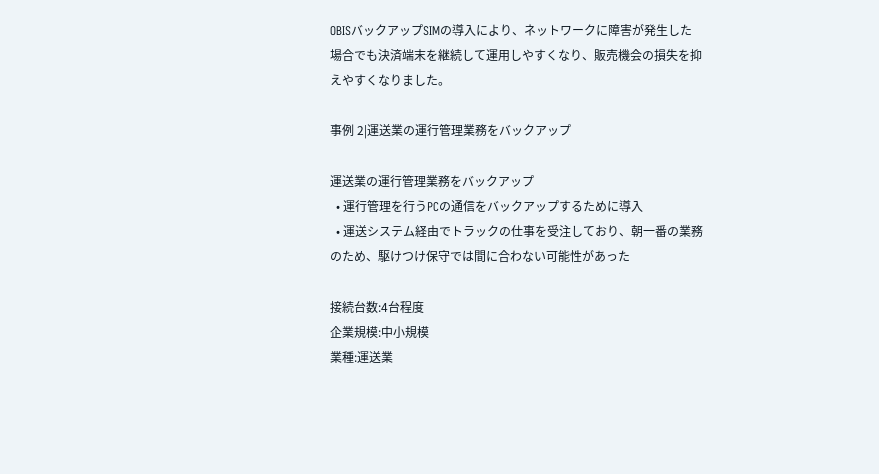OBISバックアップSIMの導入により、ネットワークに障害が発生した場合でも決済端末を継続して運用しやすくなり、販売機会の損失を抑えやすくなりました。

事例 2|運送業の運行管理業務をバックアップ

運送業の運行管理業務をバックアップ
  • 運行管理を行うPCの通信をバックアップするために導入
  • 運送システム経由でトラックの仕事を受注しており、朝一番の業務のため、駆けつけ保守では間に合わない可能性があった

接続台数:4台程度
企業規模:中小規模
業種:運送業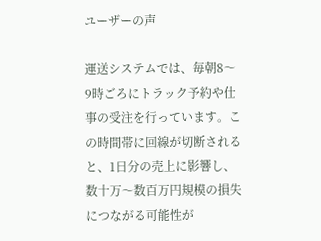ユーザーの声

運送システムでは、毎朝8〜9時ごろにトラック予約や仕事の受注を行っています。この時間帯に回線が切断されると、1日分の売上に影響し、数十万〜数百万円規模の損失につながる可能性が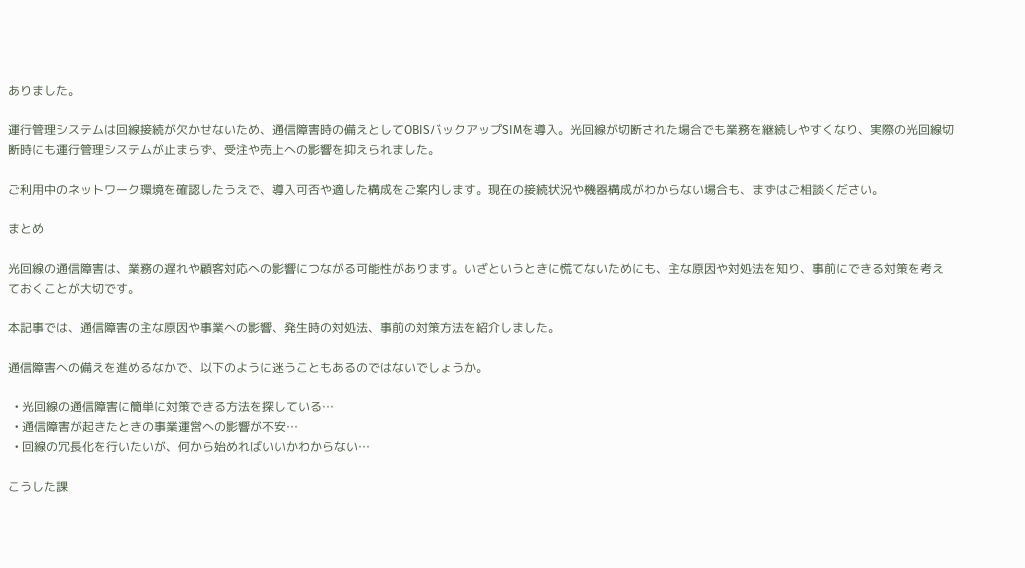ありました。

運行管理システムは回線接続が欠かせないため、通信障害時の備えとしてOBISバックアップSIMを導入。光回線が切断された場合でも業務を継続しやすくなり、実際の光回線切断時にも運行管理システムが止まらず、受注や売上への影響を抑えられました。

ご利用中のネットワーク環境を確認したうえで、導入可否や適した構成をご案内します。現在の接続状況や機器構成がわからない場合も、まずはご相談ください。

まとめ

光回線の通信障害は、業務の遅れや顧客対応への影響につながる可能性があります。いざというときに慌てないためにも、主な原因や対処法を知り、事前にできる対策を考えておくことが大切です。

本記事では、通信障害の主な原因や事業への影響、発生時の対処法、事前の対策方法を紹介しました。

通信障害への備えを進めるなかで、以下のように迷うこともあるのではないでしょうか。

  • 光回線の通信障害に簡単に対策できる方法を探している…
  • 通信障害が起きたときの事業運営への影響が不安…
  • 回線の冗長化を行いたいが、何から始めればいいかわからない…

こうした課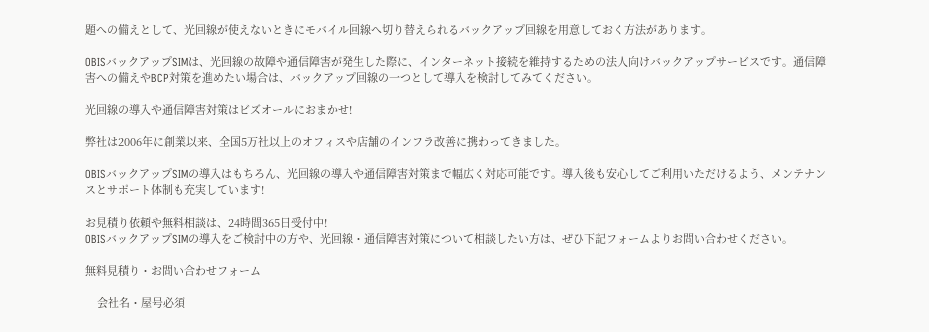題への備えとして、光回線が使えないときにモバイル回線へ切り替えられるバックアップ回線を用意しておく方法があります。

OBISバックアップSIMは、光回線の故障や通信障害が発生した際に、インターネット接続を維持するための法人向けバックアップサービスです。通信障害への備えやBCP対策を進めたい場合は、バックアップ回線の一つとして導入を検討してみてください。

光回線の導入や通信障害対策はビズオールにおまかせ!

弊社は2006年に創業以来、全国5万社以上のオフィスや店舗のインフラ改善に携わってきました。

OBISバックアップSIMの導入はもちろん、光回線の導入や通信障害対策まで幅広く対応可能です。導入後も安心してご利用いただけるよう、メンテナンスとサポート体制も充実しています!

お見積り依頼や無料相談は、24時間365日受付中!
OBISバックアップSIMの導入をご検討中の方や、光回線・通信障害対策について相談したい方は、ぜひ下記フォームよりお問い合わせください。

無料見積り・お問い合わせフォーム

    会社名・屋号必須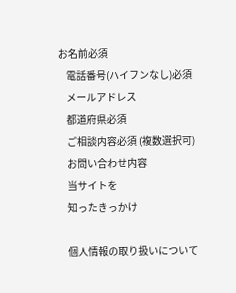お名前必須
    電話番号(ハイフンなし)必須
    メールアドレス
    都道府県必須
    ご相談内容必須 (複数選択可)
    お問い合わせ内容
    当サイトを
    知ったきっかけ

    個人情報の取り扱いについて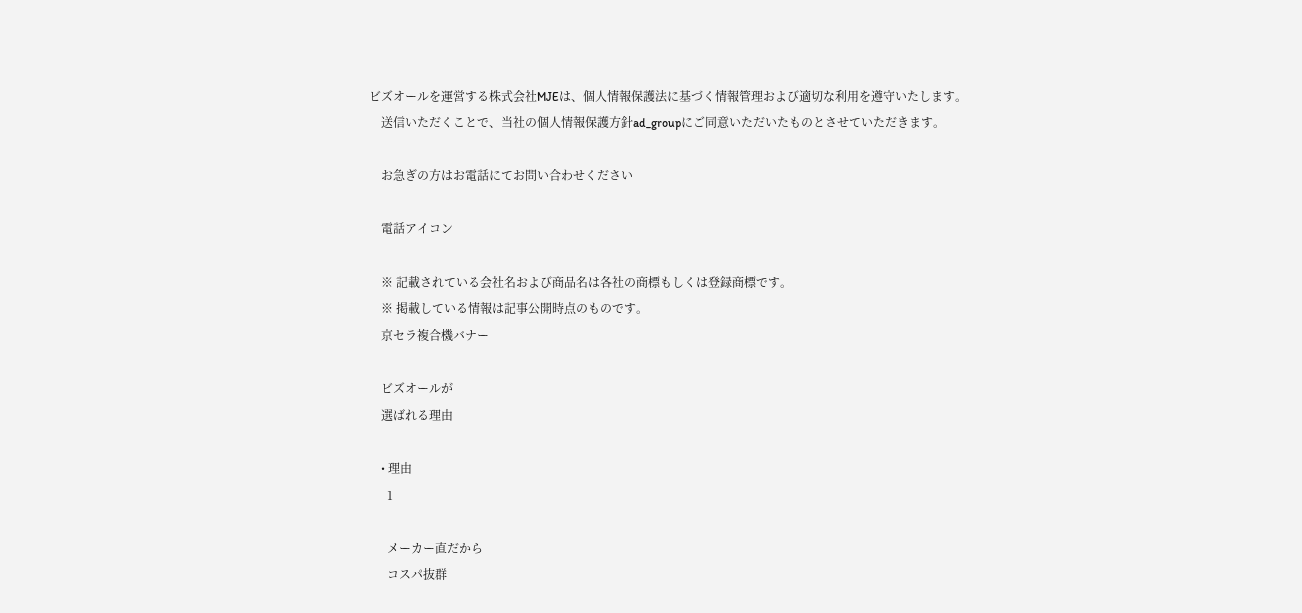ビズオールを運営する株式会社MJEは、個人情報保護法に基づく情報管理および適切な利用を遵守いたします。
    送信いただくことで、当社の個人情報保護方針ad_groupにご同意いただいたものとさせていただきます。

    お急ぎの方はお電話にてお問い合わせください

    電話アイコン

    ※ 記載されている会社名および商品名は各社の商標もしくは登録商標です。
    ※ 掲載している情報は記事公開時点のものです。
    京セラ複合機バナー

    ビズオールが
    選ばれる理由

    • 理由
      1

      メーカー直だから
      コスパ抜群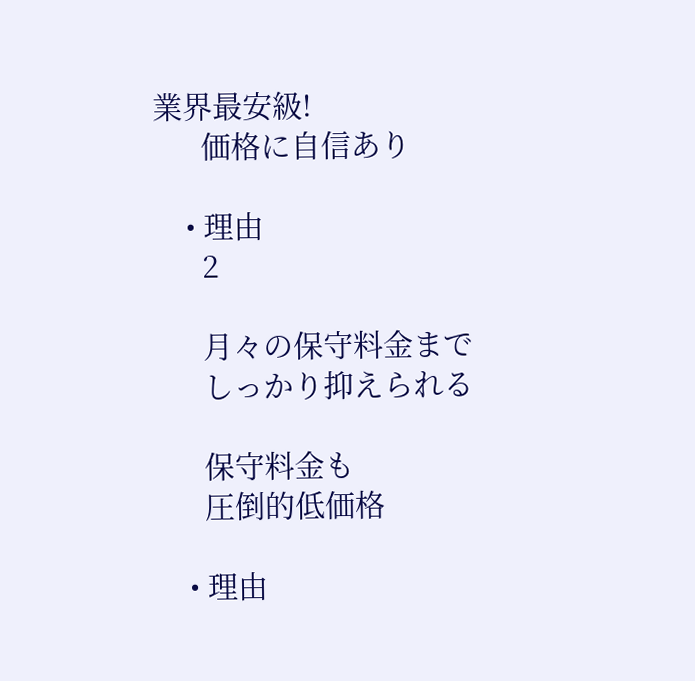業界最安級!
      価格に自信あり

    • 理由
      2

      月々の保守料金まで
      しっかり抑えられる

      保守料金も
      圧倒的低価格

    • 理由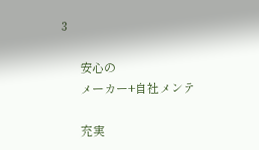3

      安心の
      メーカー+自社メンテ

      充実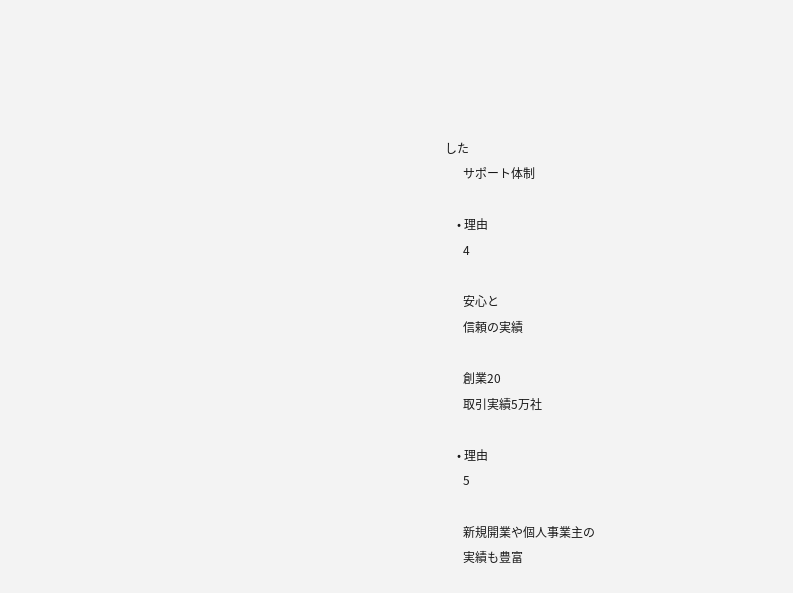した
      サポート体制

    • 理由
      4

      安心と
      信頼の実績

      創業20
      取引実績5万社

    • 理由
      5

      新規開業や個人事業主の
      実績も豊富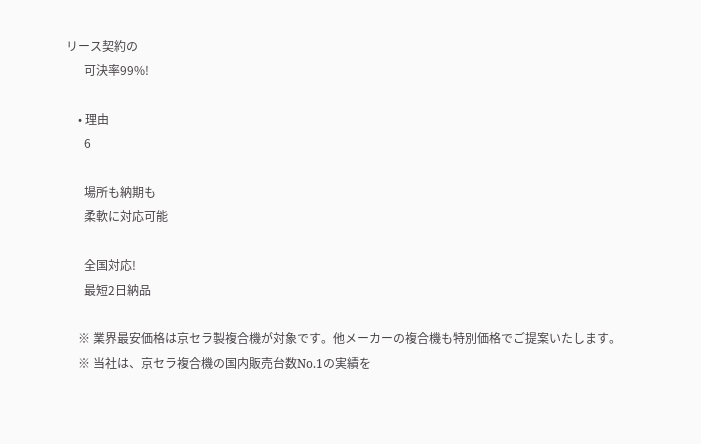リース契約の
      可決率99%!

    • 理由
      6

      場所も納期も
      柔軟に対応可能

      全国対応!
      最短2日納品

    ※ 業界最安価格は京セラ製複合機が対象です。他メーカーの複合機も特別価格でご提案いたします。
    ※ 当社は、京セラ複合機の国内販売台数No.1の実績を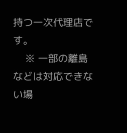持つ一次代理店です。
    ※ 一部の離島などは対応できない場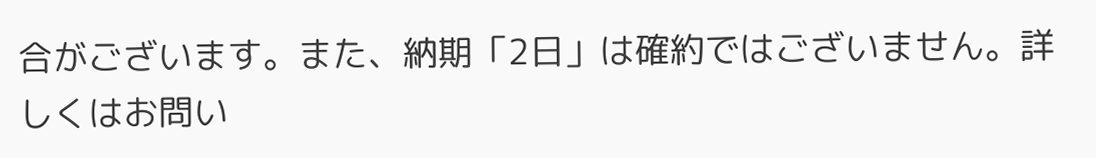合がございます。また、納期「2日」は確約ではございません。詳しくはお問い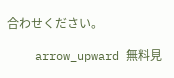合わせください。

    arrow_upward 無料見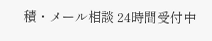積・メール相談 24時間受付中